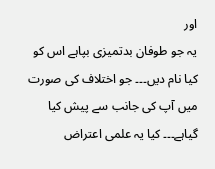اور
یہ جو طوفان بدتمیزی بپاہے اس کو کیا نام دیں۔۔۔ جو اختلاف کی صورت میں آپ کی جانب سے پیش کیا گیاہے۔۔۔ کیا یہ علمی اعتراض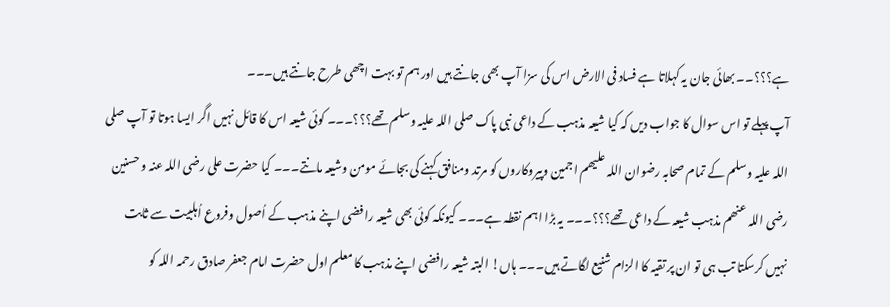ہے؟؟؟۔۔ بھائی جان یہ کہلاتا ہے فساد فی الارض اس کی سزا آپ بھی جانتے ہیں اور ہم تو بہت اچھی طرح جانتے ہیں۔۔۔
آپ پہلے تو اس سوال کا جواب دیں کہ کیا شیعہ مذہب کے داعی نبی پاک صلی اللہ علیہ وسلم تھے؟؟؟۔۔۔ کوئی شیعہ اس کا قائل نہیں اگر ایسا ہوتا تو آپ صلی اللہ علیہ وسلم کے تمام صحابہ رضوان اللہ علیھم اجمین وپیروکاروں کو مرتد ومنافق کہنے کی بجائے مومن وشیعہ مانتے۔۔۔ کیا حضرت علی رضی اللہ عنہ و حسنین رضی اللہ عنھم مذہب شیعہ کے داعی تھے؟؟؟۔۔۔ یہ بڑا اہم نقطہ ہے۔۔۔ کیونکہ کوئی بھی شیعہ رافضی اپنے مذہب کے اُصول وفروع اُہلبیت سے ثابت نہیں کرسکتا تب ہی تو ان پر تقیہ کا الزام شنیع لگاتے ہیں۔۔۔ ہاں! البتہ شیعہ رافضی اپنے مذہب کا معلم اول حضرت امام جعفر صادق رحمہ اللہ کو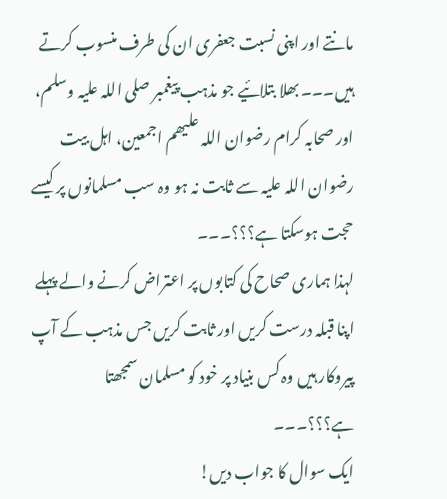مانتے اور اپنی نسبت جعفری ان کی طرف منسوب کرتے ہیں۔۔۔ بھلا بتلائیے جو مذہب پیغمبر صلی اللہ علیہ وسلم، اور صحابہ کرام رضوان اللہ علیھم اجمعین، اہل بیت رضوان اللہ علیہ سے ثابت نہ ہو وہ سب مسلمانوں پر کیسے حجت ہوسکتا ہے؟؟؟۔۔۔
لہذا ہماری صحاح کی کتابوں پر اعتراض کرنے والے پہلے اپنا قبلہ درست کریں اور ثابت کریں جس مذہب کے آپ پیروکار ہیں وہ کس بنیاد پر خود کو مسلمان سمجھتا ہے؟؟؟۔۔۔
ایک سوال کا جواب دیں!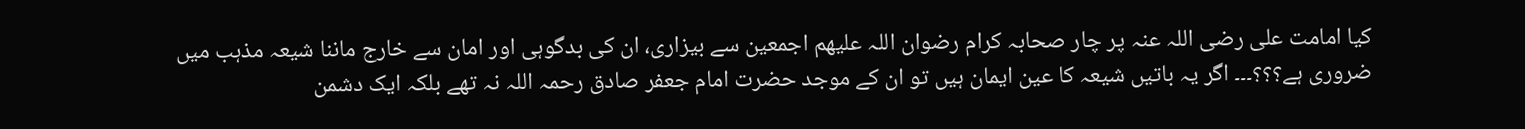کیا امامت علی رضی اللہ عنہ پر چار صحابہ کرام رضوان اللہ علیھم اجمعین سے بیزاری، ان کی بدگوہی اور امان سے خارج ماننا شیعہ مذہب میں ضروری ہے؟؟؟۔۔۔ اگر یہ باتیں شیعہ کا عین ایمان ہیں تو ان کے موجد حضرت امام جعفر صادق رحمہ اللہ نہ تھے بلکہ ایک دشمن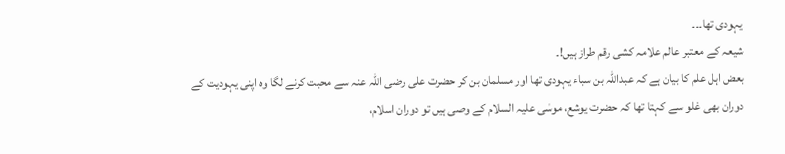یہودی تھا۔۔۔
شیعہ کے معتبر عالم علامہ کشی رقم طراز ہیں!۔
بعض اہل علم کا بیان ہے کہ عبداللہ بن سباء یہودی تھا اور مسلمان بن کر حضرت علی رضی اللہ عنہ سے محبت کرنے لگا وہ اپنی یہودیت کے دوران بھی غلو سے کہتا تھا کہ حضرت یوشع، موسٰی علیہ السلام کے وصی ہیں تو دوران اسلام،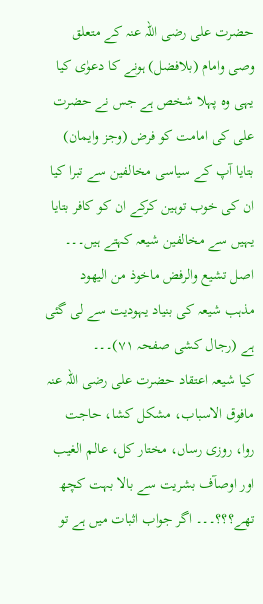حضرت علی رضی اللہ عنہ کے متعلق وصی وامام (بلافضل) ہونے کا دعوٰی کیا یہی وہ پہلا شخص ہے جس نے حضرت علی کی امامت کو فرض (وجز وایمان) بتایا آپ کے سیاسی مخالفین سے تبرا کیا ان کی خوب توہین کرکے ان کو کافر بتایا یہیں سے مخالفین شیعہ کہتے ہیں۔۔۔
اصل تشیع والرفض ماخوذ من الیھود
مذہب شیعہ کی بنیاد یہودیت سے لی گئی ہے (رجال کشی صفحہ ٧١)۔۔۔
کیا شیعہ اعتقاد حضرت علی رضی اللہ عنہ مافوق الاسباب، مشکل کشا، حاجت روا، روزی رساں، مختار کل، عالم الغیب اور اوصآف بشریت سے بالا بہت کچھ تھے؟؟؟۔۔۔ اگر جواب اثبات میں ہے تو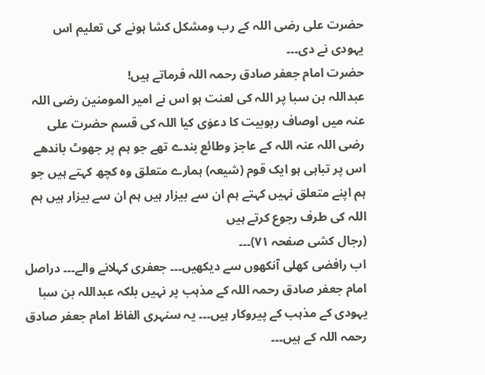حضرت علی رضی اللہ کے رب ومشکل کشا ہونے کی تعلیم اس یہودی نے دی۔۔۔
حضرت امام جعفر صادق رحمہ اللہ فرماتے ہیں!
عبداللہ بن سبا پر اللہ کی لعنت ہو اس نے امیر المومنین رضی اللہ عنہ میں اوصاف ربوبیت کا دعوٰی کیا اللہ کی قسم حضرت علی رضی اللہ عنہ اللہ کے عاجز وطائع بندے تھے جو ہم پر جھوٹ باندھے اس پر تباہی ہو ایک قوم (شیعہ) ہمارے متعلق وہ کچھ کہتے ہیں جو ہم اپنے متعلق نہیں کہتے ہم ان سے بیزار ہیں ہم ان سے بیزار ہیں ہم اللہ کی طرف رجوع کرتے ہیں
(رجال کشی صفحہ ٧١)۔۔۔
اب رافضی کھلی آنکھوں سے دیکھیں۔۔۔ جعفری کہلانے والے۔۔۔ دراصل امام جعفر صادق رحمہ اللہ کے مذہب پر نہیں بلکہ عبداللہ بن سبا یہودی کے مذہب کے پیروکار ہیں۔۔۔ یہ سنہری الفاظ امام جعفر صادق رحمہ اللہ کے ہیں۔۔۔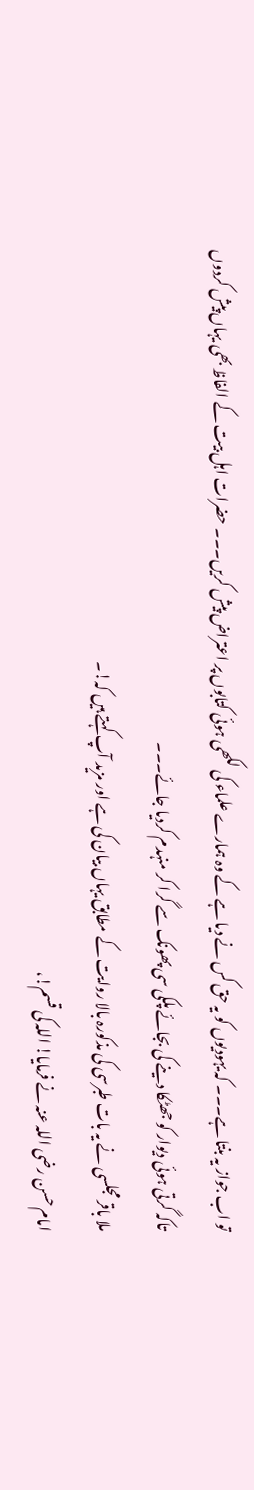تو اب جواز یہ بنتا ہے۔۔۔ کہ یہودیوں کو یہ حق کس نے دیا ہے کے وہ ہمارے علماء کی لکھی ہوئی کتابوں پر اعتراض پیش کریں۔۔۔ حضرات اہل بیت کے الفاظ بھی یہاں پیش کردوں تاکہ گرتی ہوئی دیوار کو جھٹکا دینے کی بجائے پلکی سی پھونک سے گرا کر منہدم کردیا جائے۔۔۔
ملا باقر مجلسی نے یہ بات طبرسی کی مذکورہ بالا روایت کے مطابق یہاں بیان کی ہے اور مزید آپ کہتے ہیں کہ!۔
امام حسن رضی اللہ عنہ نے فرمایا! اللہ کی قسم!،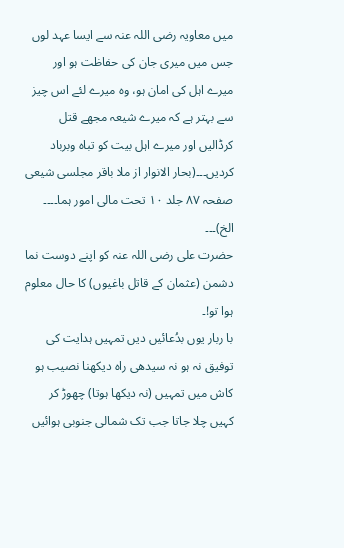میں معاویہ رضی اللہ عنہ سے ایسا عہد لوں جس میں میری جان کی حفاظت ہو اور میرے اہل کی امان ہو، وہ میرے لئے اس چیز سے بہتر ہے کہ میرے شیعہ مجھے قتل کرڈالیں اور میرے اہل بیت کو تباہ وبرباد کردیں۔۔۔(بحار الانوار از ملا باقر مجلسی شیعی صفحہ ٨٧ جلد ١٠ تحت مالی امور ہما۔۔۔۔ الخ)۔۔۔
حضرت علی رضی اللہ عنہ کو اپنے دوست نما دشمن (عثمان کے قاتل باغیوں) کا حال معلوم ہوا تو!۔
با ربار یوں بدُعائیں دیں تمہیں ہدایت کی توفیق نہ ہو نہ سیدھی راہ دیکھنا نصیب ہو کاش میں تمہیں (نہ دیکھا ہوتا) چھوڑ کر کہیں چلا جاتا جب تک شمالی جنوبی ہوائیں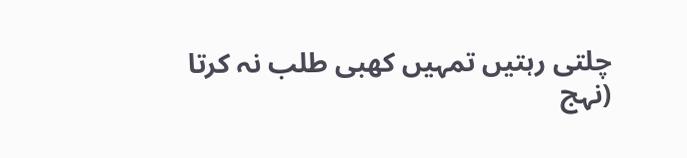چلتی رہتیں تمہیں کھبی طلب نہ کرتا
(نہج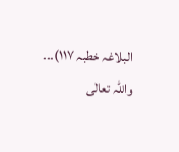البلاغہ خطبہ ١١٧)۔۔۔
واللہ تعالٰی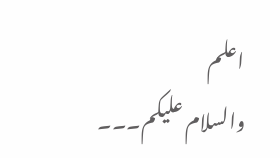اعلم
والسلام علیکم۔۔۔